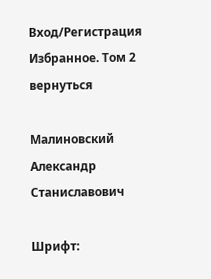Вход/Регистрация
Избранное. Том 2
вернуться

Малиновский Александр Станиславович

Шрифт: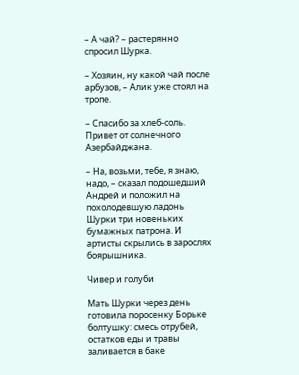– А чай? – растерянно спросил Шурка.

– Хозяин, ну какой чай после арбузов, – Алик уже стоял на тропе.

– Спасибо за хлеб-соль. Привет от солнечного Азербайджана.

– На, возьми, тебе, я знаю, надо, – сказал подошедший Андрей и положил на похолодевшую ладонь Шурки три новеньких бумажных патрона. И артисты скрылись в зарослях боярышника.

Чивер и голуби

Мать Шурки через день готовила поросенку Борьке болтушку: смесь отрубей, остатков еды и травы заливается в баке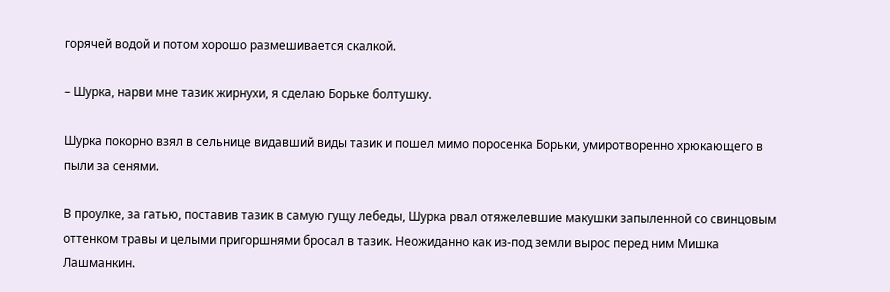горячей водой и потом хорошо размешивается скалкой.

– Шурка, нарви мне тазик жирнухи, я сделаю Борьке болтушку.

Шурка покорно взял в сельнице видавший виды тазик и пошел мимо поросенка Борьки, умиротворенно хрюкающего в пыли за сенями.

В проулке, за гатью, поставив тазик в самую гущу лебеды, Шурка рвал отяжелевшие макушки запыленной со свинцовым оттенком травы и целыми пригоршнями бросал в тазик. Неожиданно как из-под земли вырос перед ним Мишка Лашманкин.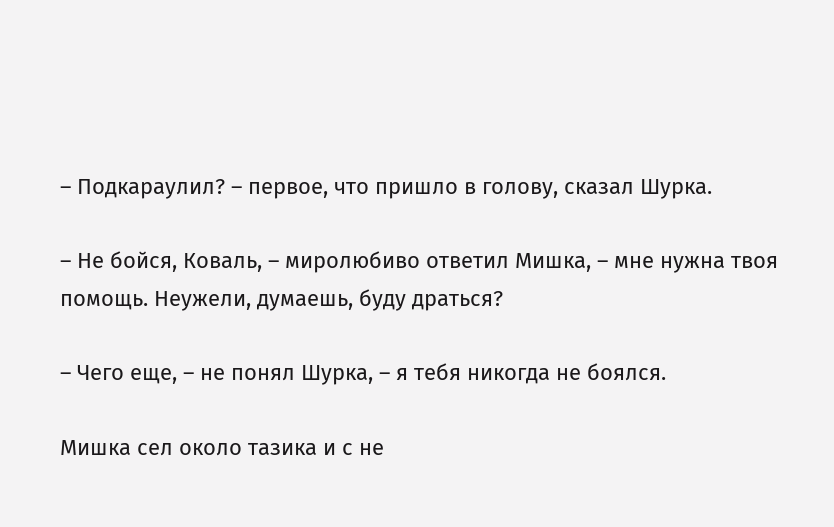– Подкараулил? – первое, что пришло в голову, сказал Шурка.

– Не бойся, Коваль, – миролюбиво ответил Мишка, – мне нужна твоя помощь. Неужели, думаешь, буду драться?

– Чего еще, – не понял Шурка, – я тебя никогда не боялся.

Мишка сел около тазика и с не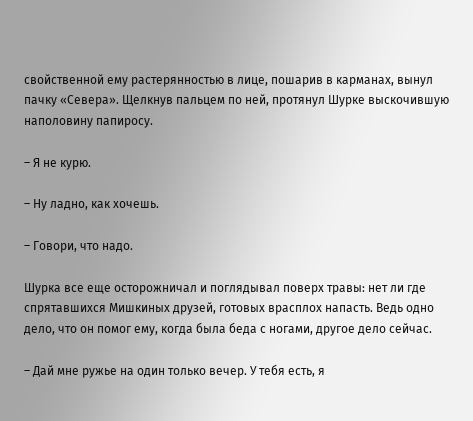свойственной ему растерянностью в лице, пошарив в карманах, вынул пачку «Севера». Щелкнув пальцем по ней, протянул Шурке выскочившую наполовину папиросу.

– Я не курю.

– Ну ладно, как хочешь.

– Говори, что надо.

Шурка все еще осторожничал и поглядывал поверх травы: нет ли где спрятавшихся Мишкиных друзей, готовых врасплох напасть. Ведь одно дело, что он помог ему, когда была беда с ногами, другое дело сейчас.

– Дай мне ружье на один только вечер. У тебя есть, я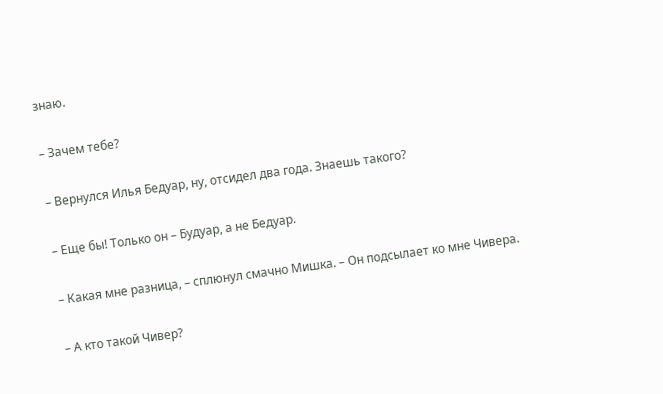знаю.

– Зачем тебе?

– Вернулся Илья Бедуар, ну, отсидел два года. Знаешь такого?

– Еще бы! Только он – Будуар, а не Бедуар.

– Какая мне разница, – сплюнул смачно Мишка. – Он подсылает ко мне Чивера.

– А кто такой Чивер?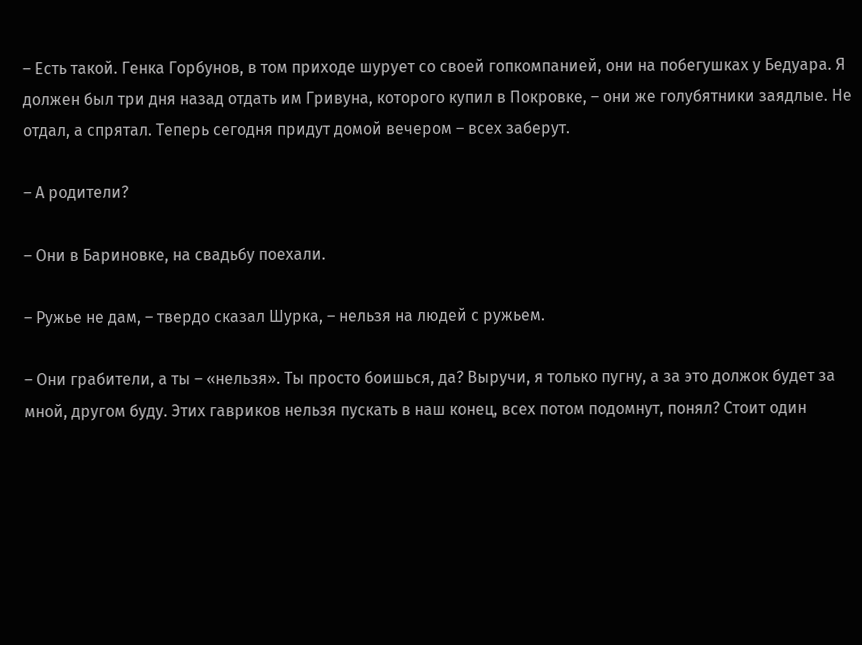– Есть такой. Генка Горбунов, в том приходе шурует со своей гопкомпанией, они на побегушках у Бедуара. Я должен был три дня назад отдать им Гривуна, которого купил в Покровке, – они же голубятники заядлые. Не отдал, а спрятал. Теперь сегодня придут домой вечером – всех заберут.

– А родители?

– Они в Бариновке, на свадьбу поехали.

– Ружье не дам, – твердо сказал Шурка, – нельзя на людей с ружьем.

– Они грабители, а ты – «нельзя». Ты просто боишься, да? Выручи, я только пугну, а за это должок будет за мной, другом буду. Этих гавриков нельзя пускать в наш конец, всех потом подомнут, понял? Стоит один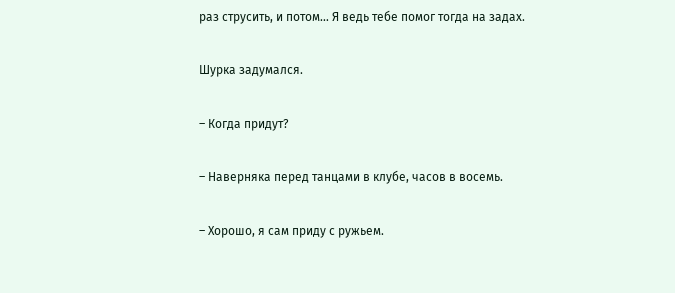раз струсить, и потом… Я ведь тебе помог тогда на задах.

Шурка задумался.

– Когда придут?

– Наверняка перед танцами в клубе, часов в восемь.

– Хорошо, я сам приду с ружьем.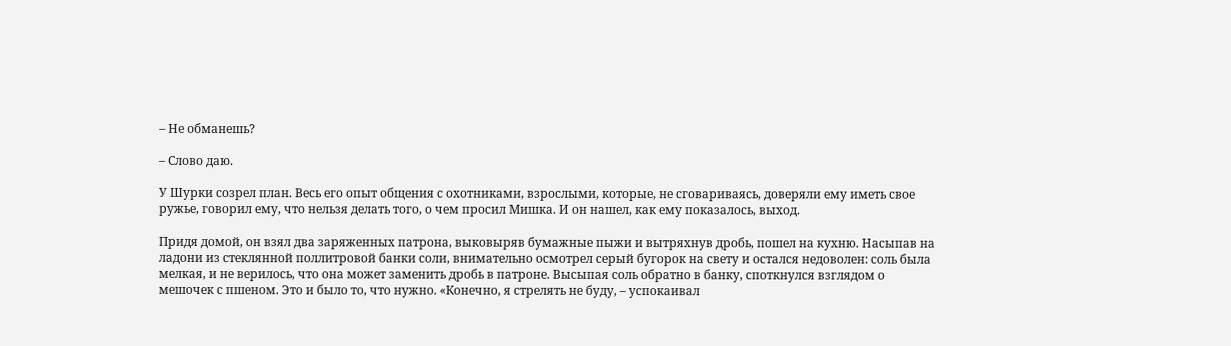– Не обманешь?

– Слово даю.

У Шурки созрел план. Весь его опыт общения с охотниками, взрослыми, которые, не сговариваясь, доверяли ему иметь свое ружье, говорил ему, что нельзя делать того, о чем просил Мишка. И он нашел, как ему показалось, выход.

Придя домой, он взял два заряженных патрона, выковыряв бумажные пыжи и вытряхнув дробь, пошел на кухню. Насыпав на ладони из стеклянной поллитровой банки соли, внимательно осмотрел серый бугорок на свету и остался недоволен: соль была мелкая, и не верилось, что она может заменить дробь в патроне. Высыпая соль обратно в банку, споткнулся взглядом о мешочек с пшеном. Это и было то, что нужно. «Конечно, я стрелять не буду, – успокаивал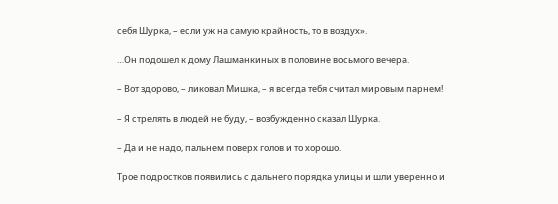себя Шурка, – если уж на самую крайность, то в воздух».

…Он подошел к дому Лашманкиных в половине восьмого вечера.

– Вот здорово, – ликовал Мишка, – я всегда тебя считал мировым парнем!

– Я стрелять в людей не буду, – возбужденно сказал Шурка.

– Да и не надо, пальнем поверх голов и то хорошо.

Трое подростков появились с дальнего порядка улицы и шли уверенно и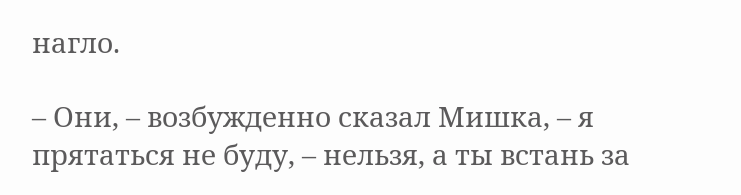нагло.

– Они, – возбужденно сказал Мишка, – я прятаться не буду, – нельзя, а ты встань за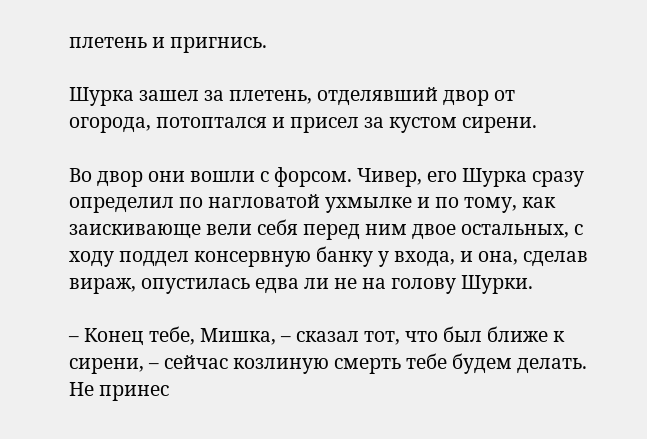плетень и пригнись.

Шурка зашел за плетень, отделявший двор от огорода, потоптался и присел за кустом сирени.

Во двор они вошли с форсом. Чивер, его Шурка сразу определил по нагловатой ухмылке и по тому, как заискивающе вели себя перед ним двое остальных, с ходу поддел консервную банку у входа, и она, сделав вираж, опустилась едва ли не на голову Шурки.

– Конец тебе, Мишка, – сказал тот, что был ближе к сирени, – сейчас козлиную смерть тебе будем делать. Не принес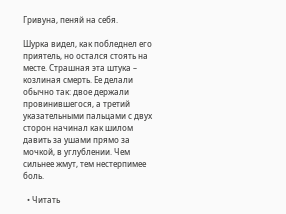Гривуна, пеняй на себя.

Шурка видел, как побледнел его приятель, но остался стоять на месте. Страшная эта штука – козлиная смерть. Ее делали обычно так: двое держали провинившегося, а третий указательными пальцами с двух сторон начинал как шилом давить за ушами прямо за мочкой, в углублении. Чем сильнее жмут, тем нестерпимее боль.

  • Читать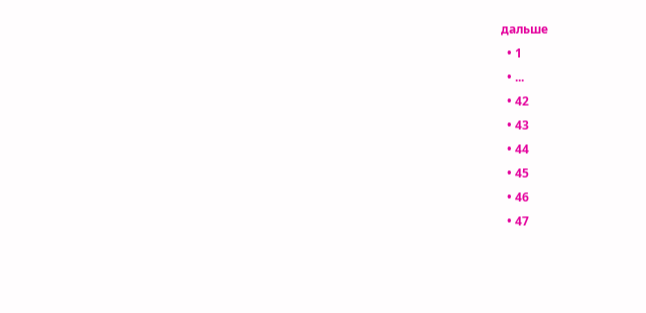дальше
  • 1
  • ...
  • 42
  • 43
  • 44
  • 45
  • 46
  • 47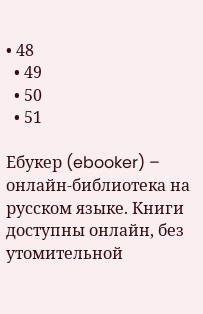• 48
  • 49
  • 50
  • 51

Ебукер (ebooker) – онлайн-библиотека на русском языке. Книги доступны онлайн, без утомительной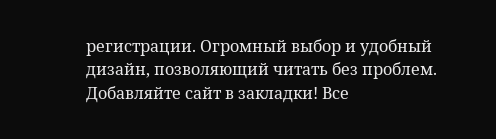регистрации. Огромный выбор и удобный дизайн, позволяющий читать без проблем. Добавляйте сайт в закладки! Все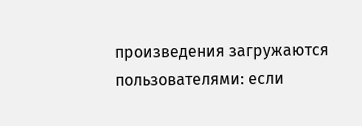произведения загружаются пользователями: если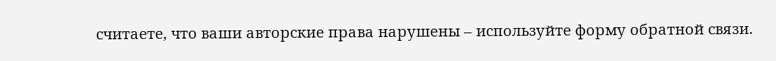считаете, что ваши авторские права нарушены – используйте форму обратной связи.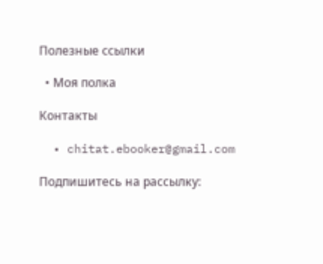Полезные ссылки

  • Моя полка

Контакты

  • chitat.ebooker@gmail.com

Подпишитесь на рассылку: